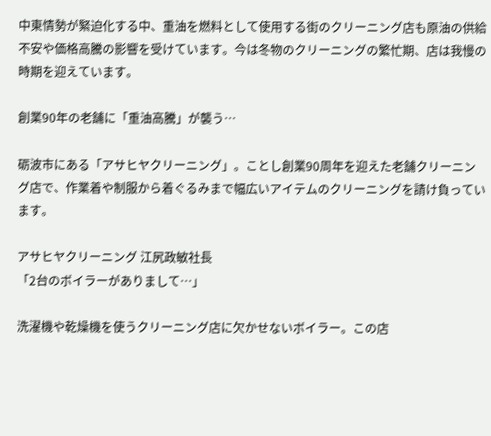中東情勢が緊迫化する中、重油を燃料として使用する街のクリーニング店も原油の供給不安や価格高騰の影響を受けています。今は冬物のクリーニングの繁忙期、店は我慢の時期を迎えています。

創業90年の老舗に「重油高騰」が襲う…

砺波市にある「アサヒヤクリーニング」。ことし創業90周年を迎えた老舗クリーニング店で、作業着や制服から着ぐるみまで幅広いアイテムのクリーニングを請け負っています。

アサヒヤクリーニング 江尻政敏社長
「2台のボイラーがありまして…」

洗濯機や乾燥機を使うクリーニング店に欠かせないボイラー。この店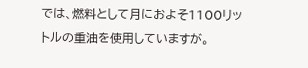では、燃料として月におよそ1100リットルの重油を使用していますが。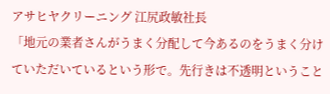アサヒヤクリーニング 江尻政敏社長
「地元の業者さんがうまく分配して今あるのをうまく分けていただいているという形で。先行きは不透明ということ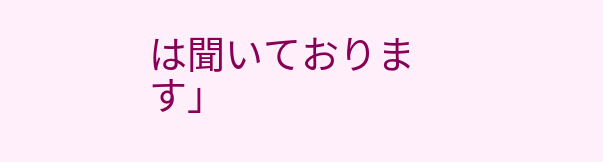は聞いております」